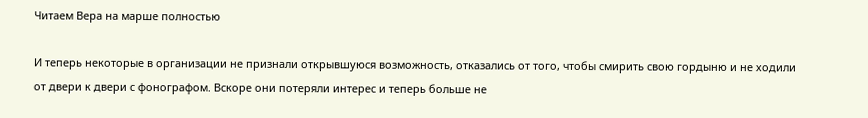Читаем Вера на марше полностью

И теперь некоторые в организации не признали открывшуюся возможность, отказались от того, чтобы смирить свою гордыню и не ходили от двери к двери с фонографом. Вскоре они потеряли интерес и теперь больше не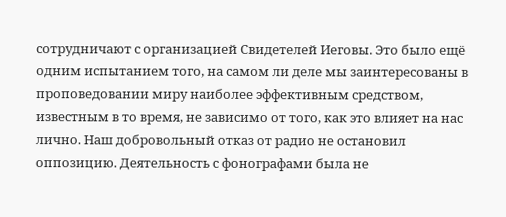сотрудничают с организацией Свидетелей Иеговы. Это было ещё одним испытанием того, на самом ли деле мы заинтересованы в проповедовании миру наиболее эффективным средством, известным в то время, не зависимо от того, как это влияет на нас лично. Наш добровольный отказ от радио не остановил оппозицию. Деятельность с фонографами была не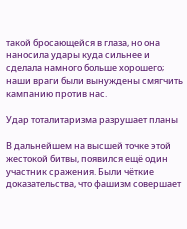такой бросающейся в глаза, но она наносила удары куда сильнее и сделала намного больше хорошего; наши враги были вынуждены смягчить кампанию против нас.

Удар тоталитаризма разрушает планы

В дальнейшем на высшей точке этой жестокой битвы, появился ещё один участник сражения. Были чёткие доказательства, что фашизм совершает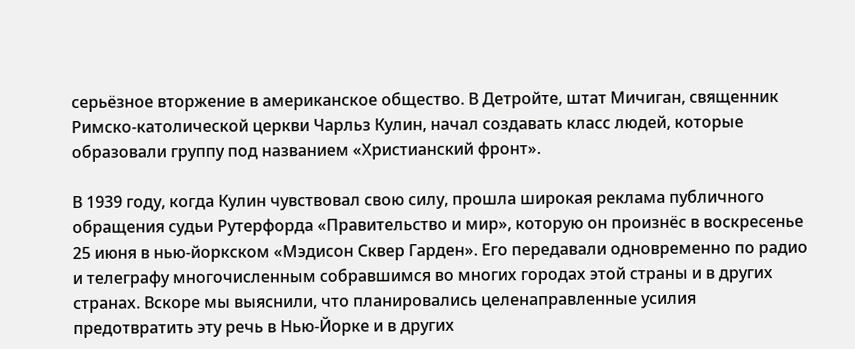серьёзное вторжение в американское общество. В Детройте, штат Мичиган, священник Римско-католической церкви Чарльз Кулин, начал создавать класс людей, которые образовали группу под названием «Христианский фронт».

В 1939 году, когда Кулин чувствовал свою силу, прошла широкая реклама публичного обращения судьи Рутерфорда «Правительство и мир», которую он произнёс в воскресенье 25 июня в нью-йоркском «Мэдисон Сквер Гарден». Его передавали одновременно по радио и телеграфу многочисленным собравшимся во многих городах этой страны и в других странах. Вскоре мы выяснили, что планировались целенаправленные усилия предотвратить эту речь в Нью-Йорке и в других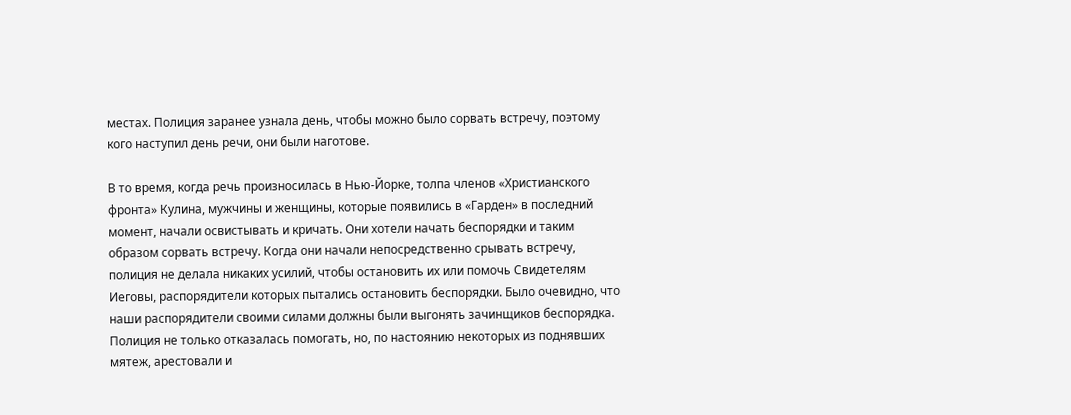местах. Полиция заранее узнала день, чтобы можно было сорвать встречу, поэтому кого наступил день речи, они были наготове.

В то время, когда речь произносилась в Нью-Йорке, толпа членов «Христианского фронта» Кулина, мужчины и женщины, которые появились в «Гарден» в последний момент, начали освистывать и кричать. Они хотели начать беспорядки и таким образом сорвать встречу. Когда они начали непосредственно срывать встречу, полиция не делала никаких усилий, чтобы остановить их или помочь Свидетелям Иеговы, распорядители которых пытались остановить беспорядки. Было очевидно, что наши распорядители своими силами должны были выгонять зачинщиков беспорядка. Полиция не только отказалась помогать, но, по настоянию некоторых из поднявших мятеж, арестовали и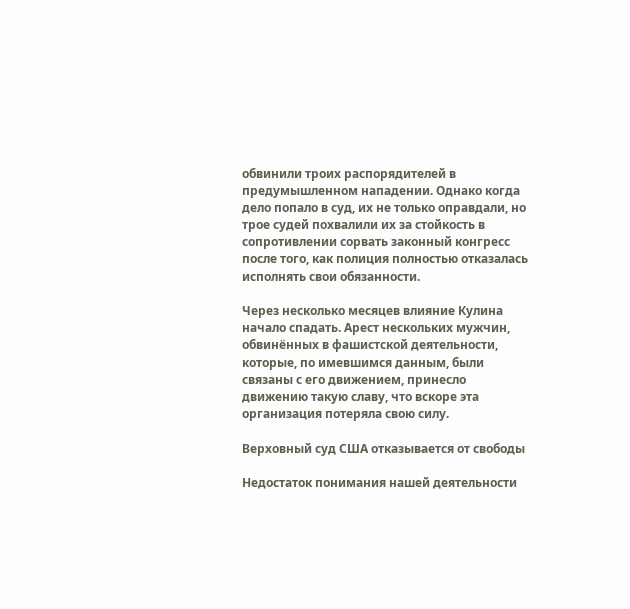обвинили троих распорядителей в предумышленном нападении. Однако когда дело попало в суд, их не только оправдали, но трое судей похвалили их за стойкость в сопротивлении сорвать законный конгресс после того, как полиция полностью отказалась исполнять свои обязанности.

Через несколько месяцев влияние Кулина начало спадать. Арест нескольких мужчин, обвинённых в фашистской деятельности, которые, по имевшимся данным, были связаны с его движением, принесло движению такую славу, что вскоре эта организация потеряла свою силу.

Верховный суд США отказывается от свободы

Недостаток понимания нашей деятельности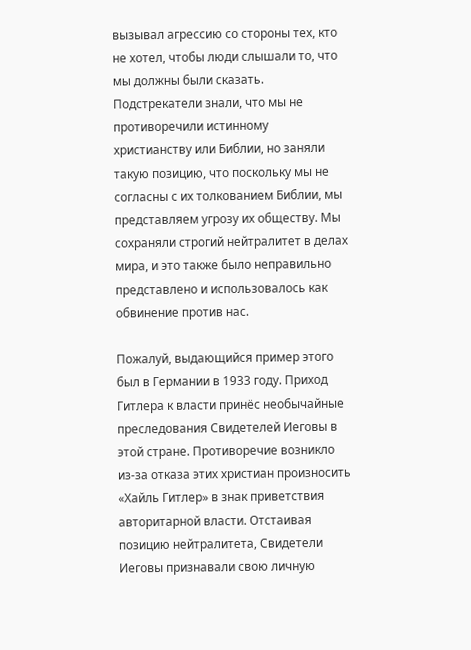вызывал агрессию со стороны тех, кто не хотел, чтобы люди слышали то, что мы должны были сказать. Подстрекатели знали, что мы не противоречили истинному христианству или Библии, но заняли такую позицию, что поскольку мы не согласны с их толкованием Библии, мы представляем угрозу их обществу. Мы сохраняли строгий нейтралитет в делах мира, и это также было неправильно представлено и использовалось как обвинение против нас.

Пожалуй, выдающийся пример этого был в Германии в 1933 году. Приход Гитлера к власти принёс необычайные преследования Свидетелей Иеговы в этой стране. Противоречие возникло из-за отказа этих христиан произносить «Хайль Гитлер» в знак приветствия авторитарной власти. Отстаивая позицию нейтралитета, Свидетели Иеговы признавали свою личную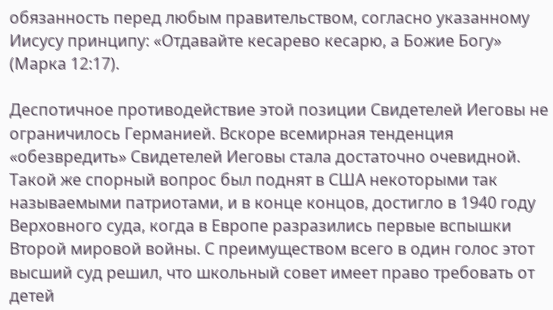обязанность перед любым правительством, согласно указанному Иисусу принципу: «Отдавайте кесарево кесарю, а Божие Богу» (Марка 12:17).

Деспотичное противодействие этой позиции Свидетелей Иеговы не ограничилось Германией. Вскоре всемирная тенденция «обезвредить» Свидетелей Иеговы стала достаточно очевидной. Такой же спорный вопрос был поднят в США некоторыми так называемыми патриотами, и в конце концов, достигло в 1940 году Верховного суда, когда в Европе разразились первые вспышки Второй мировой войны. С преимуществом всего в один голос этот высший суд решил, что школьный совет имеет право требовать от детей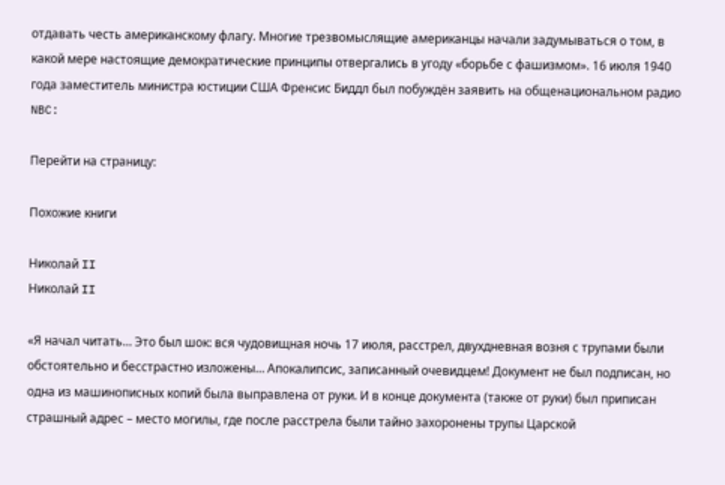отдавать честь американскому флагу. Многие трезвомыслящие американцы начали задумываться о том, в какой мере настоящие демократические принципы отвергались в угоду «борьбе с фашизмом». 16 июля 1940 года заместитель министра юстиции США Френсис Биддл был побуждён заявить на общенациональном радио NBC:

Перейти на страницу:

Похожие книги

Николай II
Николай II

«Я начал читать… Это был шок: вся чудовищная ночь 17 июля, расстрел, двухдневная возня с трупами были обстоятельно и бесстрастно изложены… Апокалипсис, записанный очевидцем! Документ не был подписан, но одна из машинописных копий была выправлена от руки. И в конце документа (также от руки) был приписан страшный адрес – место могилы, где после расстрела были тайно захоронены трупы Царской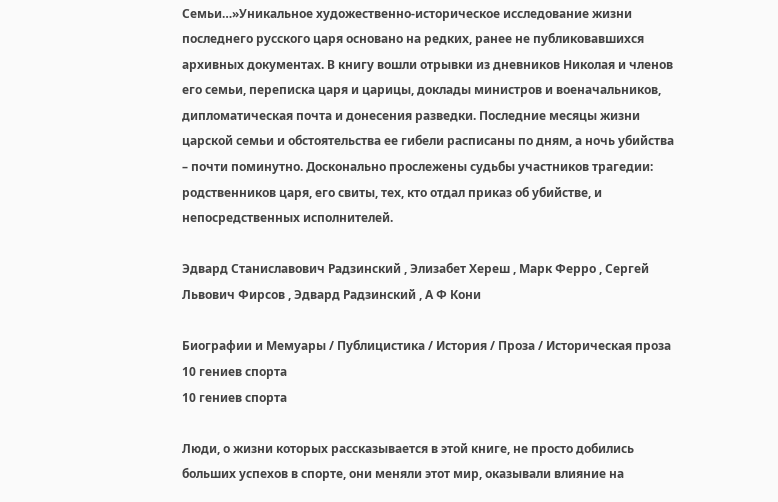Семьи…»Уникальное художественно-историческое исследование жизни последнего русского царя основано на редких, ранее не публиковавшихся архивных документах. В книгу вошли отрывки из дневников Николая и членов его семьи, переписка царя и царицы, доклады министров и военачальников, дипломатическая почта и донесения разведки. Последние месяцы жизни царской семьи и обстоятельства ее гибели расписаны по дням, а ночь убийства – почти поминутно. Досконально прослежены судьбы участников трагедии: родственников царя, его свиты, тех, кто отдал приказ об убийстве, и непосредственных исполнителей.

Эдвард Станиславович Радзинский , Элизабет Хереш , Марк Ферро , Сергей Львович Фирсов , Эдвард Радзинский , А Ф Кони

Биографии и Мемуары / Публицистика / История / Проза / Историческая проза
10 гениев спорта
10 гениев спорта

Люди, о жизни которых рассказывается в этой книге, не просто добились больших успехов в спорте, они меняли этот мир, оказывали влияние на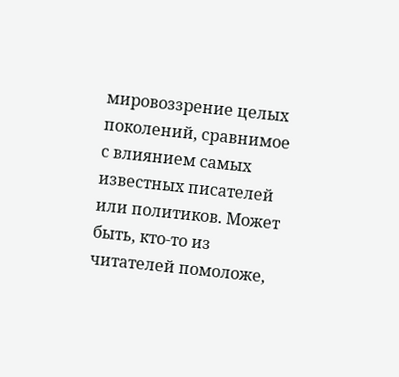мировоззрение целых поколений, сравнимое с влиянием самых известных писателей или политиков. Может быть, кто-то из читателей помоложе,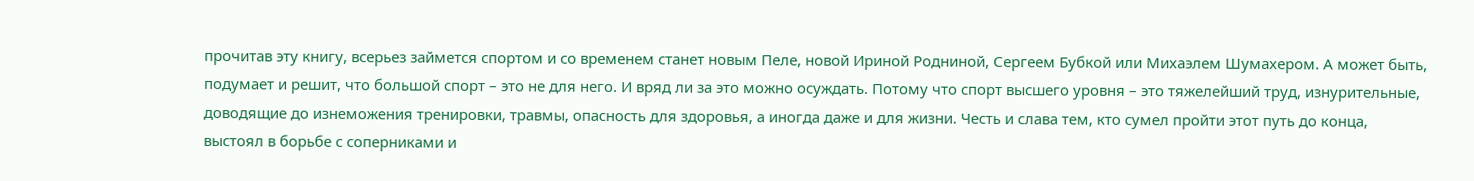прочитав эту книгу, всерьез займется спортом и со временем станет новым Пеле, новой Ириной Родниной, Сергеем Бубкой или Михаэлем Шумахером. А может быть, подумает и решит, что большой спорт – это не для него. И вряд ли за это можно осуждать. Потому что спорт высшего уровня – это тяжелейший труд, изнурительные, доводящие до изнеможения тренировки, травмы, опасность для здоровья, а иногда даже и для жизни. Честь и слава тем, кто сумел пройти этот путь до конца, выстоял в борьбе с соперниками и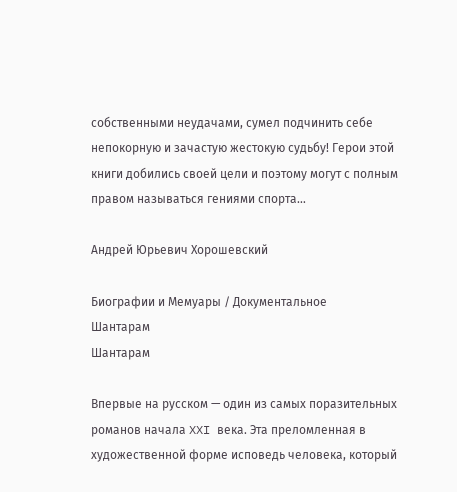собственными неудачами, сумел подчинить себе непокорную и зачастую жестокую судьбу! Герои этой книги добились своей цели и поэтому могут с полным правом называться гениями спорта…

Андрей Юрьевич Хорошевский

Биографии и Мемуары / Документальное
Шантарам
Шантарам

Впервые на русском — один из самых поразительных романов начала XXI века. Эта преломленная в художественной форме исповедь человека, который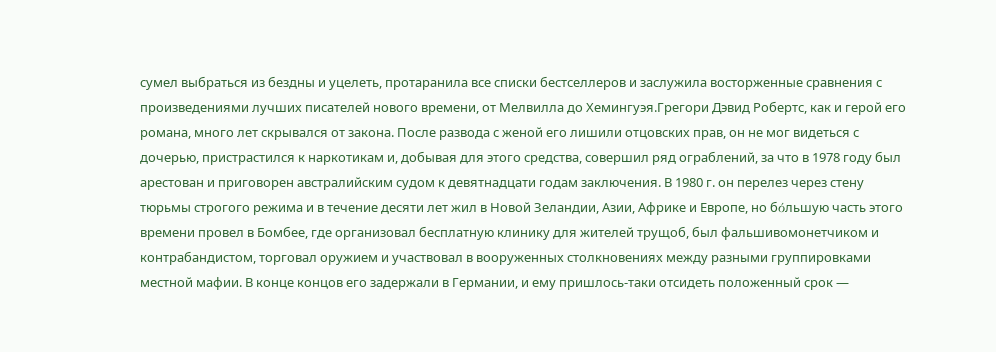сумел выбраться из бездны и уцелеть, протаранила все списки бестселлеров и заслужила восторженные сравнения с произведениями лучших писателей нового времени, от Мелвилла до Хемингуэя.Грегори Дэвид Робертс, как и герой его романа, много лет скрывался от закона. После развода с женой его лишили отцовских прав, он не мог видеться с дочерью, пристрастился к наркотикам и, добывая для этого средства, совершил ряд ограблений, за что в 1978 году был арестован и приговорен австралийским судом к девятнадцати годам заключения. В 1980 г. он перелез через стену тюрьмы строгого режима и в течение десяти лет жил в Новой Зеландии, Азии, Африке и Европе, но бόльшую часть этого времени провел в Бомбее, где организовал бесплатную клинику для жителей трущоб, был фальшивомонетчиком и контрабандистом, торговал оружием и участвовал в вооруженных столкновениях между разными группировками местной мафии. В конце концов его задержали в Германии, и ему пришлось-таки отсидеть положенный срок —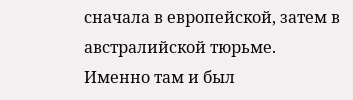сначала в европейской, затем в австралийской тюрьме. Именно там и был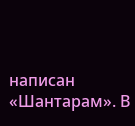написан «Шантарам». В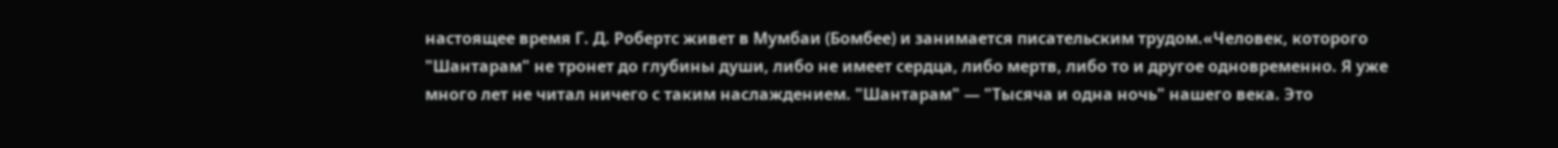настоящее время Г. Д. Робертс живет в Мумбаи (Бомбее) и занимается писательским трудом.«Человек, которого "Шантарам" не тронет до глубины души, либо не имеет сердца, либо мертв, либо то и другое одновременно. Я уже много лет не читал ничего с таким наслаждением. "Шантарам" — "Тысяча и одна ночь" нашего века. Это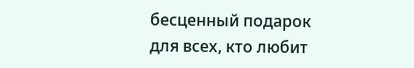бесценный подарок для всех, кто любит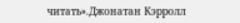читать».Джонатан Кэрролл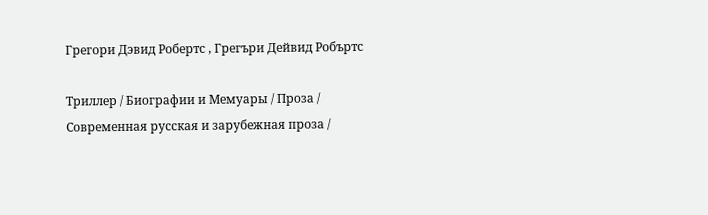Грегори Дэвид Робертс , Грегъри Дейвид Робъртс

Триллер / Биографии и Мемуары / Проза / Современная русская и зарубежная проза /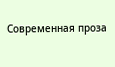Современная проза